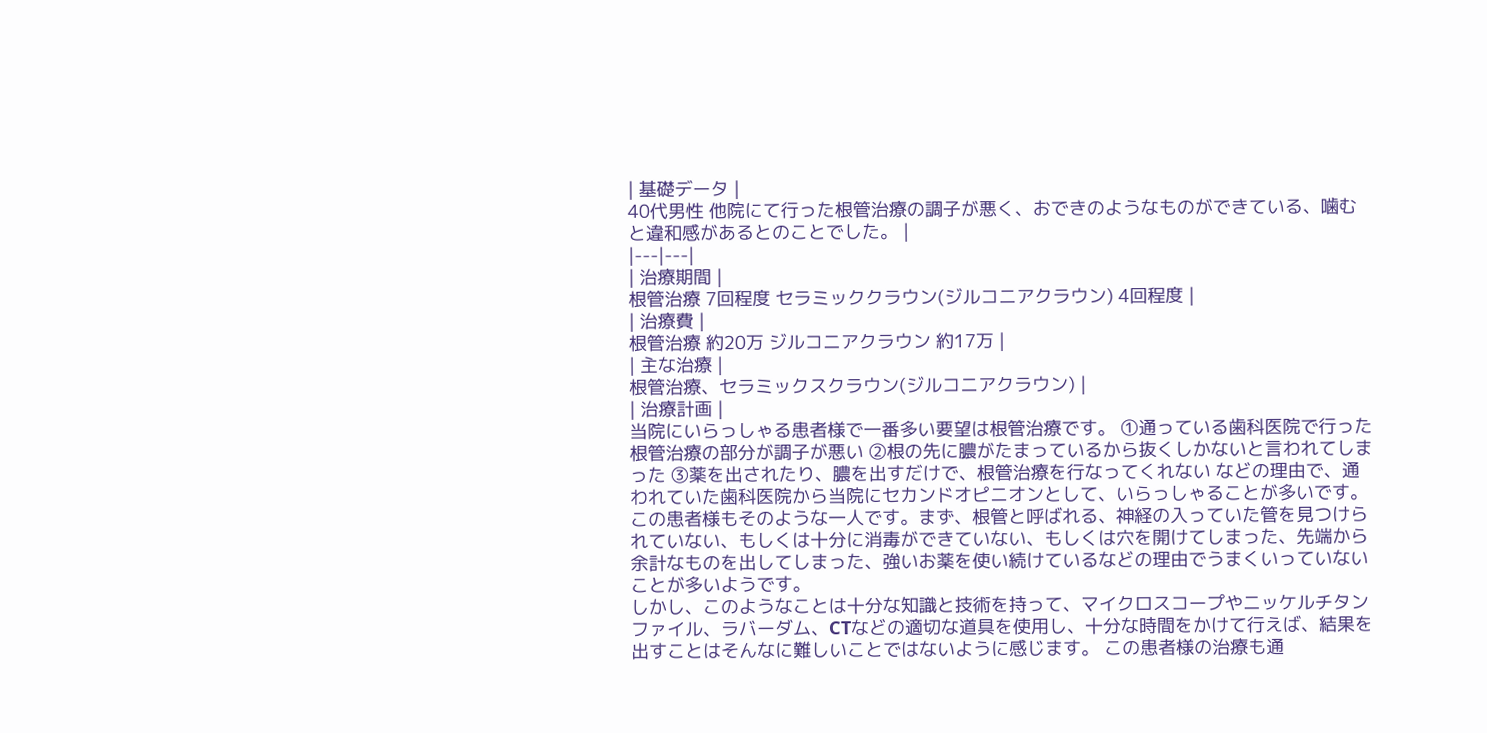| 基礎データ |
40代男性 他院にて行った根管治療の調子が悪く、おできのようなものができている、噛むと違和感があるとのことでした。 |
|---|---|
| 治療期間 |
根管治療 7回程度 セラミッククラウン(ジルコニアクラウン) 4回程度 |
| 治療費 |
根管治療 約20万 ジルコニアクラウン 約17万 |
| 主な治療 |
根管治療、セラミックスクラウン(ジルコニアクラウン) |
| 治療計画 |
当院にいらっしゃる患者様で一番多い要望は根管治療です。 ①通っている歯科医院で行った根管治療の部分が調子が悪い ②根の先に膿がたまっているから抜くしかないと言われてしまった ③薬を出されたり、膿を出すだけで、根管治療を行なってくれない などの理由で、通われていた歯科医院から当院にセカンドオピニオンとして、いらっしゃることが多いです。
この患者様もそのような一人です。まず、根管と呼ばれる、神経の入っていた管を見つけられていない、もしくは十分に消毒ができていない、もしくは穴を開けてしまった、先端から余計なものを出してしまった、強いお薬を使い続けているなどの理由でうまくいっていないことが多いようです。
しかし、このようなことは十分な知識と技術を持って、マイクロスコープやニッケルチタンファイル、ラバーダム、CTなどの適切な道具を使用し、十分な時間をかけて行えば、結果を出すことはそんなに難しいことではないように感じます。 この患者様の治療も通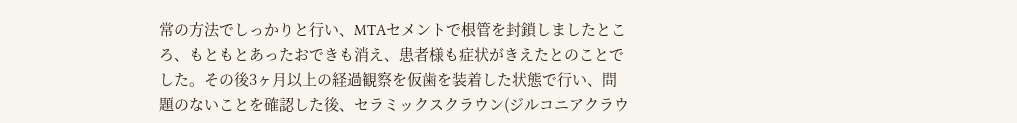常の方法でしっかりと行い、MTAセメントで根管を封鎖しましたところ、もともとあったおできも消え、患者様も症状がきえたとのことでした。その後3ヶ月以上の経過観察を仮歯を装着した状態で行い、問題のないことを確認した後、セラミックスクラウン(ジルコニアクラウ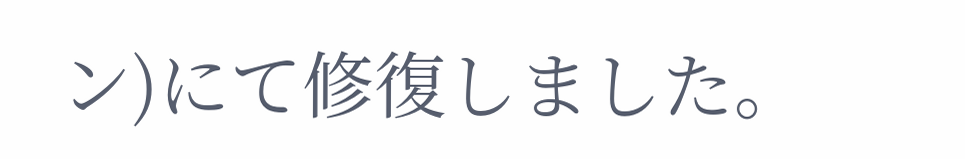ン)にて修復しました。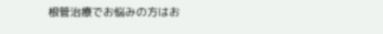根管治療でお悩みの方はお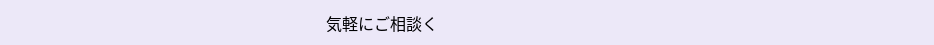気軽にご相談く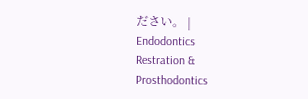ださい。 |
Endodontics
Restration &
Prosthodontics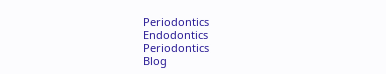Periodontics
Endodontics
Periodontics
Blog